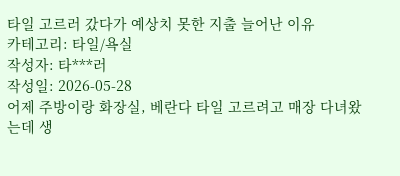타일 고르러 갔다가 예상치 못한 지출 늘어난 이유
카테고리: 타일/욕실
작성자: 타***러
작성일: 2026-05-28
어제 주방이랑 화장실, 베란다 타일 고르려고 매장 다녀왔는데 생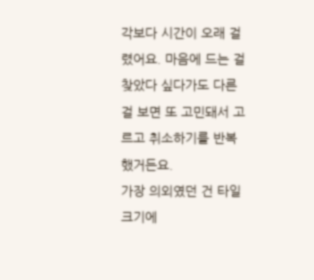각보다 시간이 오래 걸렸어요. 마음에 드는 걸 찾았다 싶다가도 다른 걸 보면 또 고민돼서 고르고 취소하기를 반복했거든요.
가장 의외였던 건 타일 크기에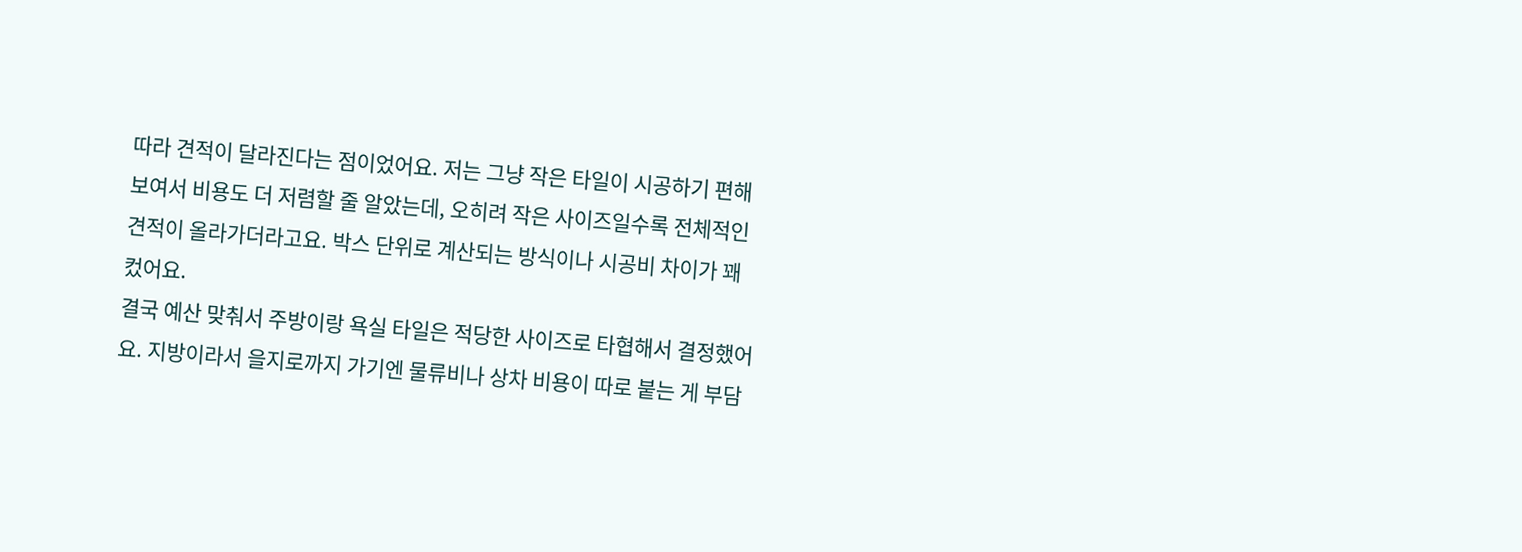따라 견적이 달라진다는 점이었어요. 저는 그냥 작은 타일이 시공하기 편해 보여서 비용도 더 저렴할 줄 알았는데, 오히려 작은 사이즈일수록 전체적인 견적이 올라가더라고요. 박스 단위로 계산되는 방식이나 시공비 차이가 꽤 컸어요.
결국 예산 맞춰서 주방이랑 욕실 타일은 적당한 사이즈로 타협해서 결정했어요. 지방이라서 을지로까지 가기엔 물류비나 상차 비용이 따로 붙는 게 부담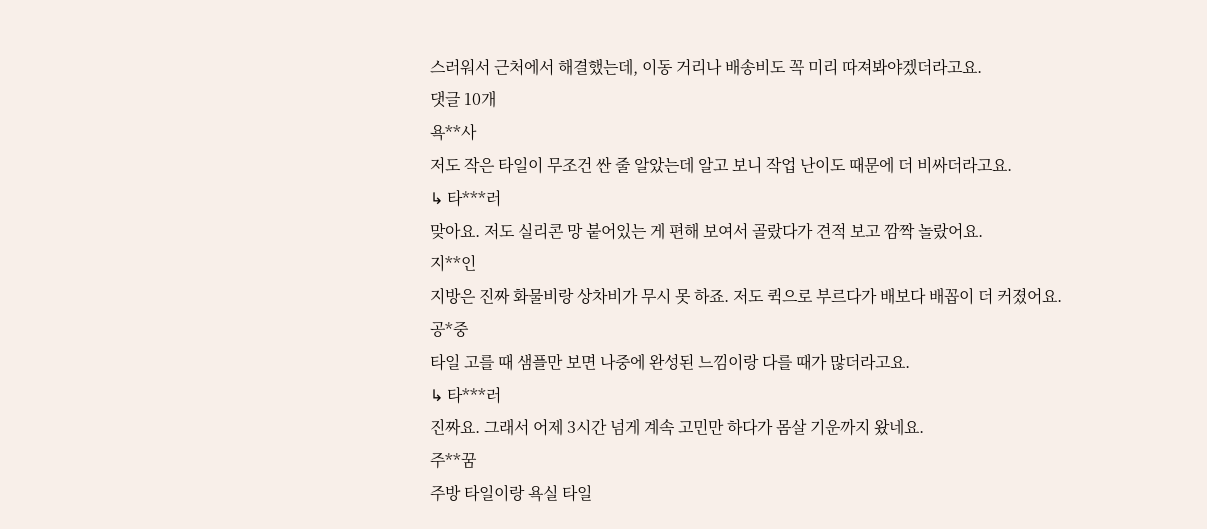스러워서 근처에서 해결했는데, 이동 거리나 배송비도 꼭 미리 따져봐야겠더라고요.
댓글 10개
욕**사
저도 작은 타일이 무조건 싼 줄 알았는데 알고 보니 작업 난이도 때문에 더 비싸더라고요.
↳ 타***러
맞아요. 저도 실리콘 망 붙어있는 게 편해 보여서 골랐다가 견적 보고 깜짝 놀랐어요.
지**인
지방은 진짜 화물비랑 상차비가 무시 못 하죠. 저도 퀵으로 부르다가 배보다 배꼽이 더 커졌어요.
공*중
타일 고를 때 샘플만 보면 나중에 완성된 느낌이랑 다를 때가 많더라고요.
↳ 타***러
진짜요. 그래서 어제 3시간 넘게 계속 고민만 하다가 몸살 기운까지 왔네요.
주**꿈
주방 타일이랑 욕실 타일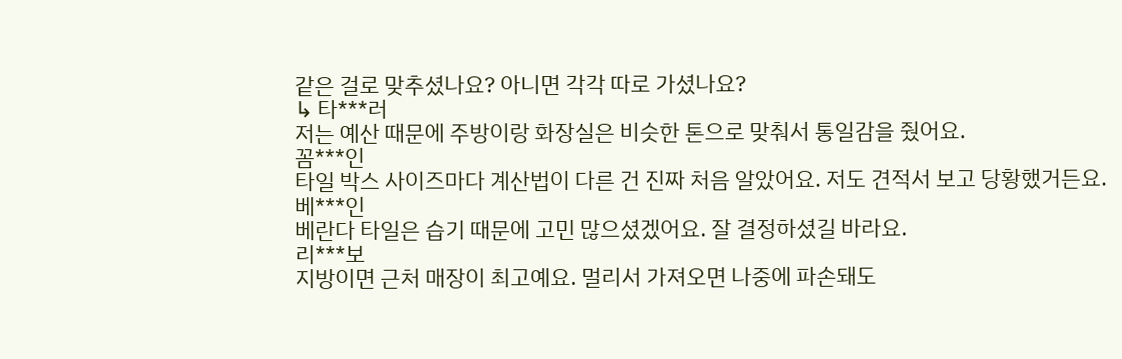같은 걸로 맞추셨나요? 아니면 각각 따로 가셨나요?
↳ 타***러
저는 예산 때문에 주방이랑 화장실은 비슷한 톤으로 맞춰서 통일감을 줬어요.
꼼***인
타일 박스 사이즈마다 계산법이 다른 건 진짜 처음 알았어요. 저도 견적서 보고 당황했거든요.
베***인
베란다 타일은 습기 때문에 고민 많으셨겠어요. 잘 결정하셨길 바라요.
리***보
지방이면 근처 매장이 최고예요. 멀리서 가져오면 나중에 파손돼도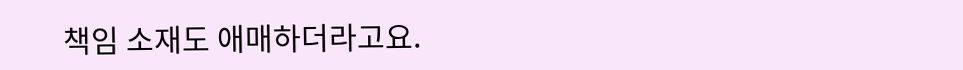책임 소재도 애매하더라고요.